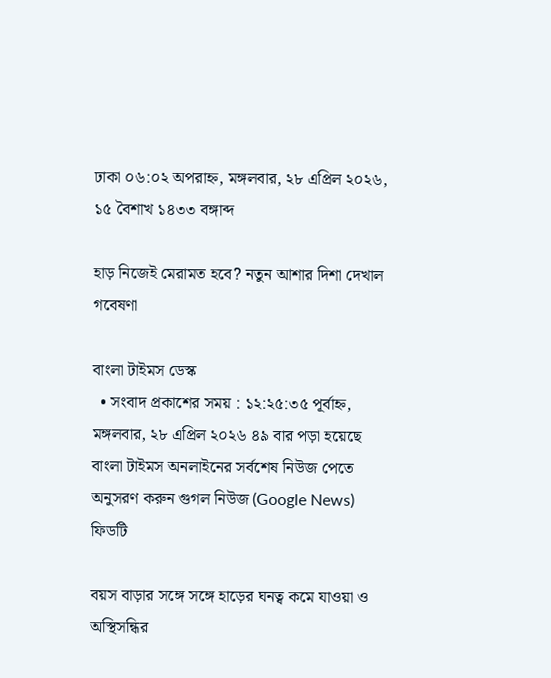ঢাকা ০৬:০২ অপরাহ্ন, মঙ্গলবার, ২৮ এপ্রিল ২০২৬, ১৫ বৈশাখ ১৪৩৩ বঙ্গাব্দ

হাড় নিজেই মেরামত হবে? নতুন আশার দিশা দেখাল গবেষণা

বাংলা টাইমস ডেস্ক
  • সংবাদ প্রকাশের সময় : ১২:২৫:৩৫ পূর্বাহ্ন, মঙ্গলবার, ২৮ এপ্রিল ২০২৬ ৪৯ বার পড়া হয়েছে
বাংলা টাইমস অনলাইনের সর্বশেষ নিউজ পেতে অনুসরণ করুন গুগল নিউজ (Google News) ফিডটি

বয়স বাড়ার সঙ্গে সঙ্গে হাড়ের ঘনত্ব কমে যাওয়া ও অস্থিসন্ধির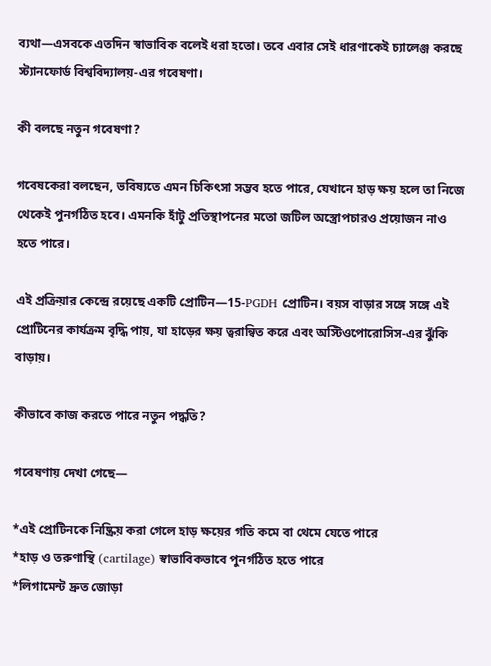ব্যথা—এসবকে এতদিন স্বাভাবিক বলেই ধরা হতো। তবে এবার সেই ধারণাকেই চ্যালেঞ্জ করছে স্ট্যানফোর্ড বিশ্ববিদ্যালয়-এর গবেষণা।

কী বলছে নতুন গবেষণা?

গবেষকেরা বলছেন, ভবিষ্যতে এমন চিকিৎসা সম্ভব হতে পারে, যেখানে হাড় ক্ষয় হলে তা নিজে থেকেই পুনর্গঠিত হবে। এমনকি হাঁটু প্রতিস্থাপনের মতো জটিল অস্ত্রোপচারও প্রয়োজন নাও হতে পারে।

এই প্রক্রিয়ার কেন্দ্রে রয়েছে একটি প্রোটিন—15-PGDH প্রোটিন। বয়স বাড়ার সঙ্গে সঙ্গে এই প্রোটিনের কার্যক্রম বৃদ্ধি পায়, যা হাড়ের ক্ষয় ত্বরান্বিত করে এবং অস্টিওপোরোসিস-এর ঝুঁকি বাড়ায়।

কীভাবে কাজ করতে পারে নতুন পদ্ধতি?

গবেষণায় দেখা গেছে—

*এই প্রোটিনকে নিষ্ক্রিয় করা গেলে হাড় ক্ষয়ের গতি কমে বা থেমে যেতে পারে
*হাড় ও তরুণাস্থি (cartilage) স্বাভাবিকভাবে পুনর্গঠিত হতে পারে
*লিগামেন্ট দ্রুত জোড়া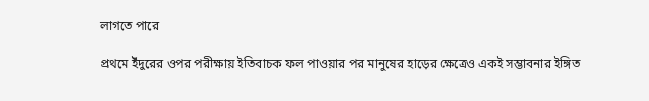লাগতে পারে

প্রথমে ইঁদুরের ওপর পরীক্ষায় ইতিবাচক ফল পাওয়ার পর মানুষের হাড়ের ক্ষেত্রেও একই সম্ভাবনার ইঙ্গিত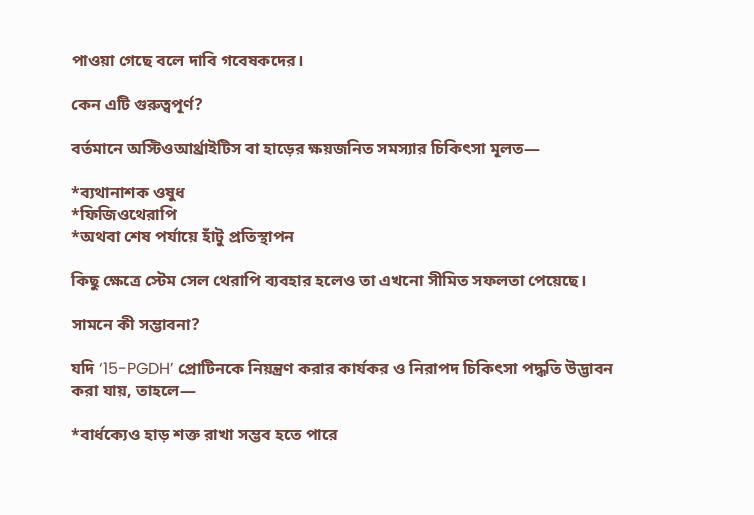পাওয়া গেছে বলে দাবি গবেষকদের।

কেন এটি গুরুত্বপূর্ণ?

বর্তমানে অস্টিওআর্থ্রাইটিস বা হাড়ের ক্ষয়জনিত সমস্যার চিকিৎসা মূলত—

*ব্যথানাশক ওষুধ
*ফিজিওথেরাপি
*অথবা শেষ পর্যায়ে হাঁটু প্রতিস্থাপন

কিছু ক্ষেত্রে স্টেম সেল থেরাপি ব্যবহার হলেও তা এখনো সীমিত সফলতা পেয়েছে।

সামনে কী সম্ভাবনা?

যদি ‘15-PGDH’ প্রোটিনকে নিয়ন্ত্রণ করার কার্যকর ও নিরাপদ চিকিৎসা পদ্ধতি উদ্ভাবন করা যায়, তাহলে—

*বার্ধক্যেও হাড় শক্ত রাখা সম্ভব হতে পারে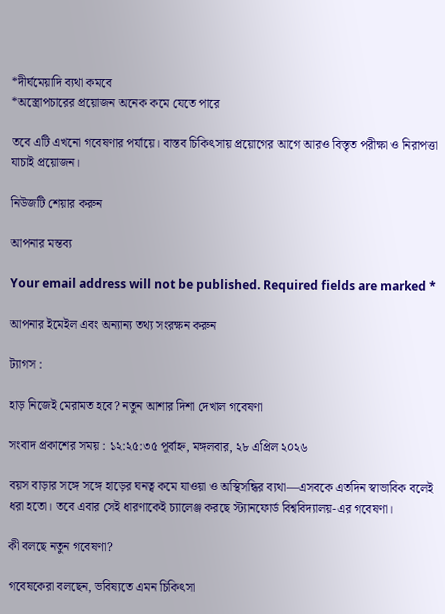*দীর্ঘমেয়াদি ব্যথা কমবে
*অস্ত্রোপচারের প্রয়োজন অনেক কমে যেতে পারে

তবে এটি এখনো গবেষণার পর্যায়ে। বাস্তব চিকিৎসায় প্রয়োগের আগে আরও বিস্তৃত পরীক্ষা ও নিরাপত্তা যাচাই প্রয়োজন।

নিউজটি শেয়ার করুন

আপনার মন্তব্য

Your email address will not be published. Required fields are marked *

আপনার ইমেইল এবং অন্যান্য তথ্য সংরক্ষন করুন

ট্যাগস :

হাড় নিজেই মেরামত হবে? নতুন আশার দিশা দেখাল গবেষণা

সংবাদ প্রকাশের সময় : ১২:২৫:৩৫ পূর্বাহ্ন, মঙ্গলবার, ২৮ এপ্রিল ২০২৬

বয়স বাড়ার সঙ্গে সঙ্গে হাড়ের ঘনত্ব কমে যাওয়া ও অস্থিসন্ধির ব্যথা—এসবকে এতদিন স্বাভাবিক বলেই ধরা হতো। তবে এবার সেই ধারণাকেই চ্যালেঞ্জ করছে স্ট্যানফোর্ড বিশ্ববিদ্যালয়-এর গবেষণা।

কী বলছে নতুন গবেষণা?

গবেষকেরা বলছেন, ভবিষ্যতে এমন চিকিৎসা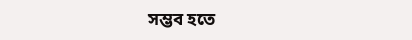সম্ভব হতে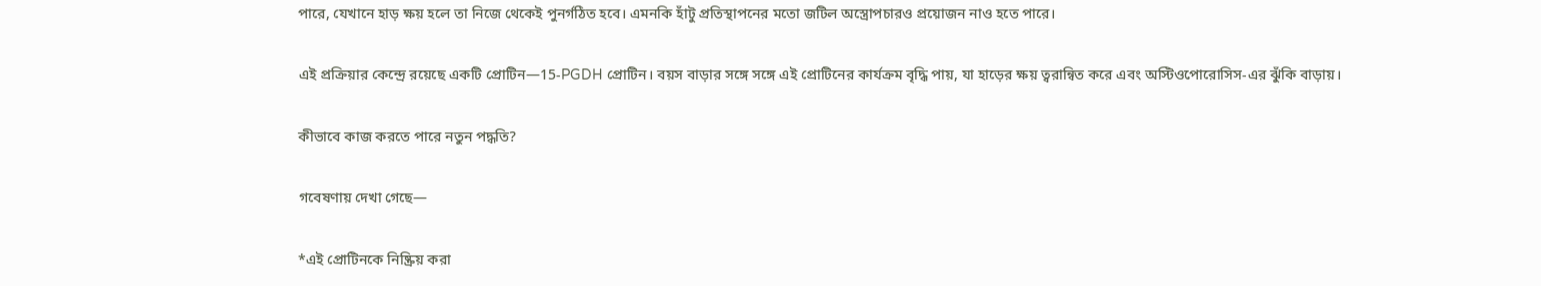পারে, যেখানে হাড় ক্ষয় হলে তা নিজে থেকেই পুনর্গঠিত হবে। এমনকি হাঁটু প্রতিস্থাপনের মতো জটিল অস্ত্রোপচারও প্রয়োজন নাও হতে পারে।

এই প্রক্রিয়ার কেন্দ্রে রয়েছে একটি প্রোটিন—15-PGDH প্রোটিন। বয়স বাড়ার সঙ্গে সঙ্গে এই প্রোটিনের কার্যক্রম বৃদ্ধি পায়, যা হাড়ের ক্ষয় ত্বরান্বিত করে এবং অস্টিওপোরোসিস-এর ঝুঁকি বাড়ায়।

কীভাবে কাজ করতে পারে নতুন পদ্ধতি?

গবেষণায় দেখা গেছে—

*এই প্রোটিনকে নিষ্ক্রিয় করা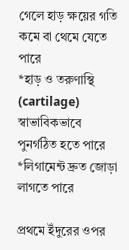গেলে হাড় ক্ষয়ের গতি কমে বা থেমে যেতে পারে
*হাড় ও তরুণাস্থি (cartilage) স্বাভাবিকভাবে পুনর্গঠিত হতে পারে
*লিগামেন্ট দ্রুত জোড়া লাগতে পারে

প্রথমে ইঁদুরের ওপর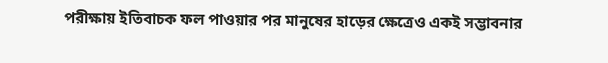পরীক্ষায় ইতিবাচক ফল পাওয়ার পর মানুষের হাড়ের ক্ষেত্রেও একই সম্ভাবনার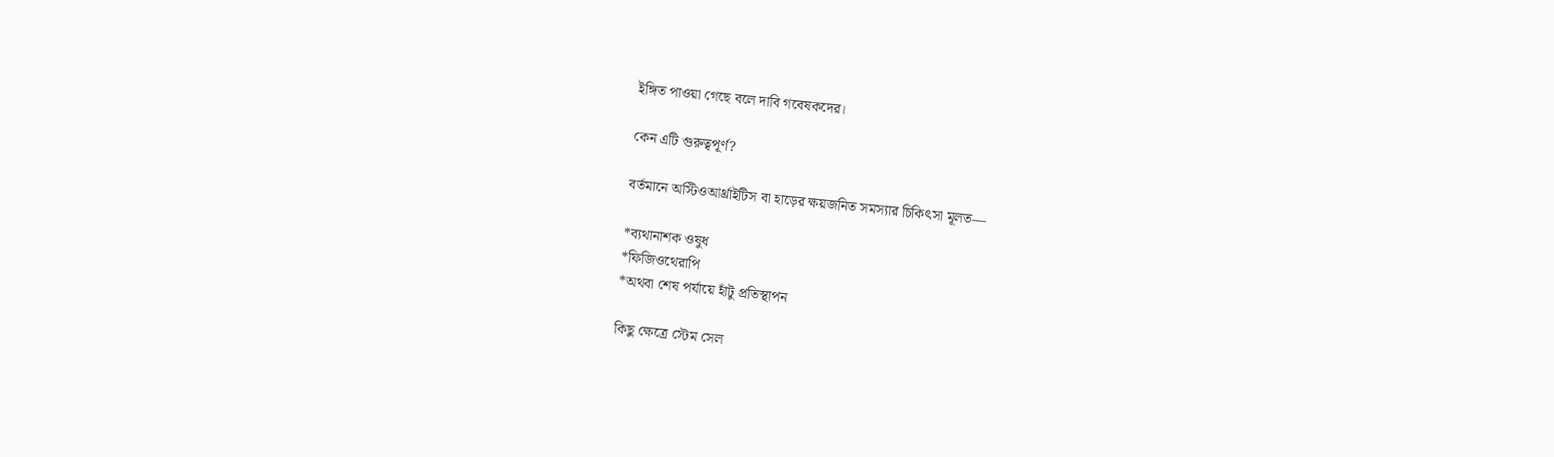ইঙ্গিত পাওয়া গেছে বলে দাবি গবেষকদের।

কেন এটি গুরুত্বপূর্ণ?

বর্তমানে অস্টিওআর্থ্রাইটিস বা হাড়ের ক্ষয়জনিত সমস্যার চিকিৎসা মূলত—

*ব্যথানাশক ওষুধ
*ফিজিওথেরাপি
*অথবা শেষ পর্যায়ে হাঁটু প্রতিস্থাপন

কিছু ক্ষেত্রে স্টেম সেল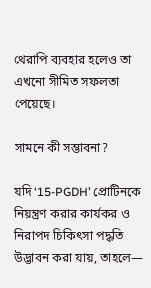থেরাপি ব্যবহার হলেও তা এখনো সীমিত সফলতা পেয়েছে।

সামনে কী সম্ভাবনা?

যদি ‘15-PGDH’ প্রোটিনকে নিয়ন্ত্রণ করার কার্যকর ও নিরাপদ চিকিৎসা পদ্ধতি উদ্ভাবন করা যায়, তাহলে—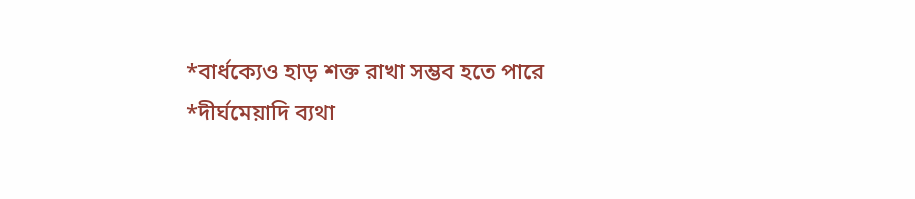*বার্ধক্যেও হাড় শক্ত রাখা সম্ভব হতে পারে
*দীর্ঘমেয়াদি ব্যথা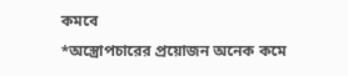কমবে
*অস্ত্রোপচারের প্রয়োজন অনেক কমে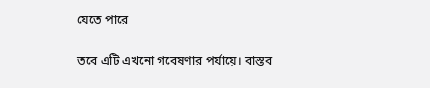যেতে পারে

তবে এটি এখনো গবেষণার পর্যায়ে। বাস্তব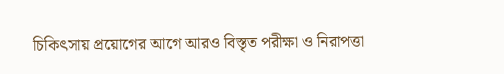চিকিৎসায় প্রয়োগের আগে আরও বিস্তৃত পরীক্ষা ও নিরাপত্তা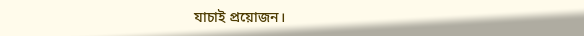যাচাই প্রয়োজন।